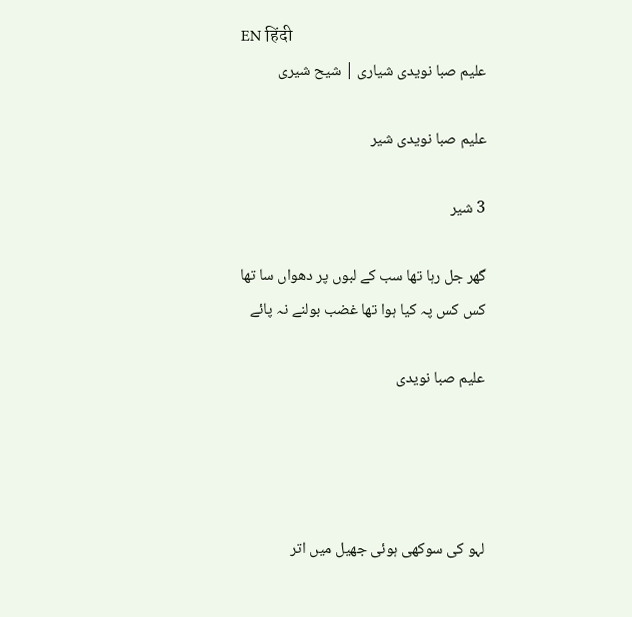EN हिंदी
علیم صبا نویدی شیاری | شیح شیری

علیم صبا نویدی شیر

3 شیر

گھر جل رہا تھا سب کے لبوں پر دھواں سا تھا
کس کس پہ کیا ہوا تھا غضب بولنے نہ پائے

علیم صبا نویدی




لہو کی سوکھی ہوئی جھیل میں اتر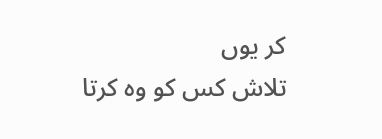کر یوں
تلاش کس کو وہ کرتا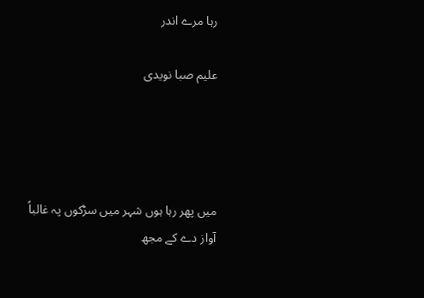رہا مرے اندر

علیم صبا نویدی




میں پھر رہا ہوں شہر میں سڑکوں پہ غالباً
آواز دے کے مجھ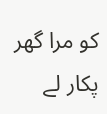کو مرا گھر پکار لے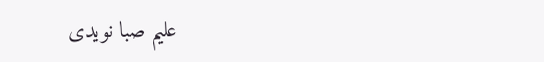علیم صبا نویدی